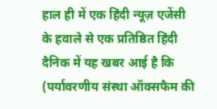हाल ही में एक हिंदी न्यूज़ एजेंसी के हवाले से एक प्रतिष्ठित हिंदी दैनिक में यह खबर आई है कि (पर्यावरणीय संस्था ऑक्सफैम की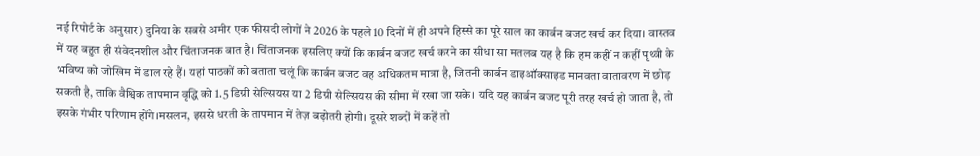नई रिपोर्ट के अनुसार) दुनिया के सबसे अमीर एक फीसदी लोगों ने 2026 के पहले 10 दिनों में ही अपने हिस्से का पूरे साल का कार्बन बजट खर्च कर दिया। वास्तव में यह बहुत ही संवेदनशील और चिंताजनक बात है। चिंताजनक इसलिए क्यों कि कार्बन बजट खर्च करने का सीधा सा मतलब यह है कि हम कहीं न कहीं पृथ्वी के भविष्य को जोखिम में डाल रहे हैं। यहां पाठकों को बताता चलूं कि कार्बन बजट वह अधिकतम मात्रा है, जितनी कार्बन डाइऑक्साइड मानवता वातावरण में छोड़ सकती है, ताकि वैश्विक तापमान वृद्धि को 1.5 डिग्री सेल्सियस या 2 डिग्री सेल्सियस की सीमा में रखा जा सके। यदि यह कार्बन बजट पूरी तरह खर्च हो जाता है, तो इसके गंभीर परिणाम होंगे।मसलन, इससे धरती के तापमान में तेज़ बढ़ोतरी होगी। दूसरे शब्दों में कहें तो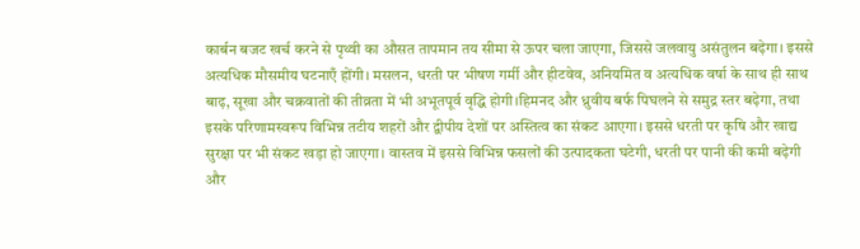कार्बन बजट खर्च करने से पृथ्वी का औसत तापमान तय सीमा से ऊपर चला जाएगा, जिससे जलवायु असंतुलन बढ़ेगा। इससे अत्यधिक मौसमीय घटनाएँ होंगी। मसलन, धरती पर भीषण गर्मी और हीटवेव, अनियमित व अत्यधिक वर्षा के साथ ही साथ बाढ़, सूखा और चक्रवातों की तीव्रता में भी अभूतपूर्व वृद्धि होगी।हिमनद और ध्रुवीय बर्फ पिघलने से समुद्र स्तर बढ़ेगा, तथा इसके परिणामस्वरूप विभिन्न तटीय शहरों और द्वीपीय देशों पर अस्तित्व का संकट आएगा। इससे धरती पर कृषि और खाद्य सुरक्षा पर भी संकट खड़ा हो जाएगा। वास्तव में इससे विभिन्न फसलों की उत्पादकता घटेगी, धरती पर पानी की कमी बढ़ेगी और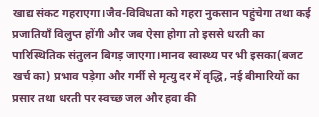खाद्य संकट गहराएगा।जैव-विविधता को गहरा नुकसान पहुंचेगा तथा कई प्रजातियाँ विलुप्त होंगी और जब ऐसा होगा तो इससे धरती का पारिस्थितिक संतुलन बिगड़ जाएगा।मानव स्वास्थ्य पर भी इसका(बजट खर्च का) प्रभाव पड़ेगा और गर्मी से मृत्यु दर में वृद्धि, नई बीमारियों का प्रसार तथा धरती पर स्वच्छ जल और हवा की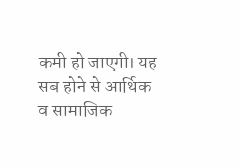कमी हो जाएगी। यह सब होने से आर्थिक व सामाजिक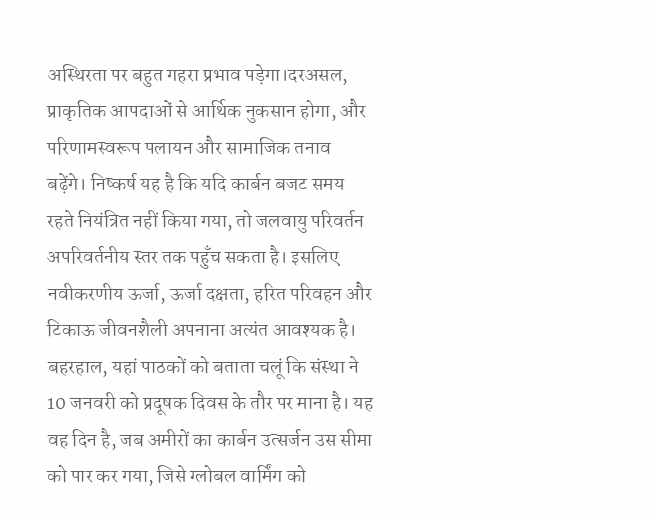अस्थिरता पर बहुत गहरा प्रभाव पड़ेगा।दरअसल, प्राकृतिक आपदाओं से आर्थिक नुकसान होगा, और परिणामस्वरूप पलायन और सामाजिक तनाव बढ़ेंगे। निष्कर्ष यह है कि यदि कार्बन बजट समय रहते नियंत्रित नहीं किया गया, तो जलवायु परिवर्तन अपरिवर्तनीय स्तर तक पहुँच सकता है। इसलिए नवीकरणीय ऊर्जा, ऊर्जा दक्षता, हरित परिवहन और टिकाऊ जीवनशैली अपनाना अत्यंत आवश्यक है। बहरहाल, यहां पाठकों को बताता चलूं कि संस्था ने 10 जनवरी को प्रदूषक दिवस के तौर पर माना है। यह वह दिन है, जब अमीरों का कार्बन उत्सर्जन उस सीमा को पार कर गया, जिसे ग्लोबल वार्मिंग को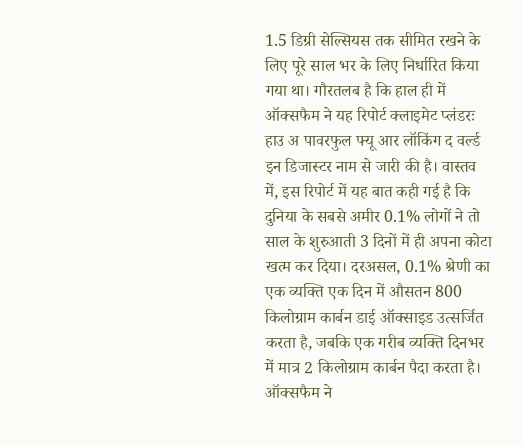1.5 डिग्री सेल्सियस तक सीमित रखने के लिए पूरे साल भर के लिए निर्धारित किया गया था। गौरतलब है कि हाल ही में ऑक्सफैम ने यह रिपोर्ट क्लाइमेट प्लंडरः हाउ अ पावरफुल फ्यू आर लॉकिंग द वर्ल्ड इन डिजास्टर नाम से जारी की है। वास्तव में, इस रिपोर्ट में यह बात कही गई है कि दुनिया के सबसे अमीर 0.1% लोगों ने तो साल के शुरुआती 3 दिनों में ही अपना कोटा खत्म कर दिया। दरअसल, 0.1% श्रेणी का एक व्यक्ति एक दिन में औसतन 800 किलोग्राम कार्बन डाई ऑक्साइड उत्सर्जित करता है, जबकि एक गरीब व्यक्ति दिनभर में मात्र 2 किलोग्राम कार्बन पैदा करता है। ऑक्सफैम ने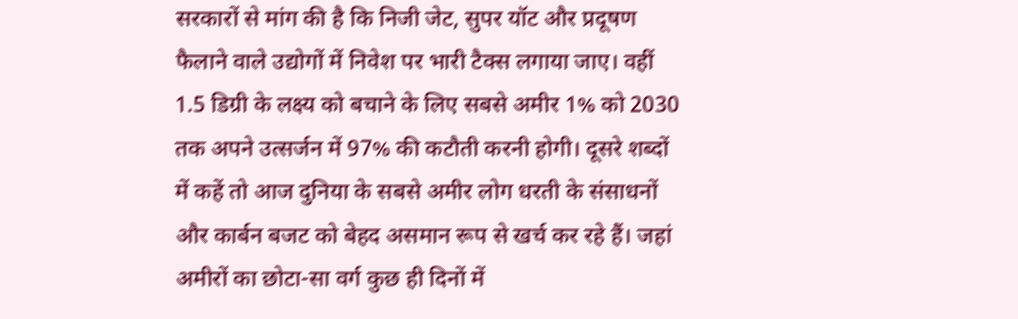सरकारों से मांग की है कि निजी जेट, सुपर यॉट और प्रदूषण फैलाने वाले उद्योगों में निवेश पर भारी टैक्स लगाया जाए। वहीं 1.5 डिग्री के लक्ष्य को बचाने के लिए सबसे अमीर 1% को 2030 तक अपने उत्सर्जन में 97% की कटौती करनी होगी। दूसरे शब्दों में कहें तो आज दुनिया के सबसे अमीर लोग धरती के संसाधनों और कार्बन बजट को बेहद असमान रूप से खर्च कर रहे हैं। जहां अमीरों का छोटा-सा वर्ग कुछ ही दिनों में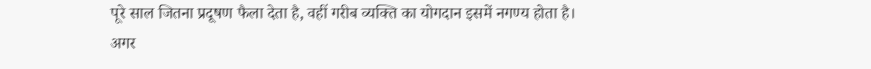पूरे साल जितना प्रदूषण फैला देता है, वहीं गरीब व्यक्ति का योगदान इसमें नगण्य होता है। अगर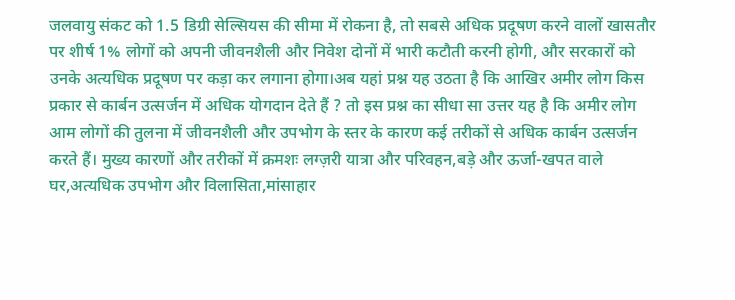जलवायु संकट को 1.5 डिग्री सेल्सियस की सीमा में रोकना है, तो सबसे अधिक प्रदूषण करने वालों खासतौर पर शीर्ष 1% लोगों को अपनी जीवनशैली और निवेश दोनों में भारी कटौती करनी होगी, और सरकारों को उनके अत्यधिक प्रदूषण पर कड़ा कर लगाना होगा।अब यहां प्रश्न यह उठता है कि आखिर अमीर लोग किस प्रकार से कार्बन उत्सर्जन में अधिक योगदान देते हैं ? तो इस प्रश्न का सीधा सा उत्तर यह है कि अमीर लोग आम लोगों की तुलना में जीवनशैली और उपभोग के स्तर के कारण कई तरीकों से अधिक कार्बन उत्सर्जन करते हैं। मुख्य कारणों और तरीकों में क्रमशः लग्ज़री यात्रा और परिवहन,बड़े और ऊर्जा-खपत वाले घर,अत्यधिक उपभोग और विलासिता,मांसाहार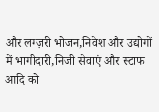और लग्ज़री भोजन,निवेश और उद्योगों में भागीदारी,निजी सेवाएं और स्टाफ आदि को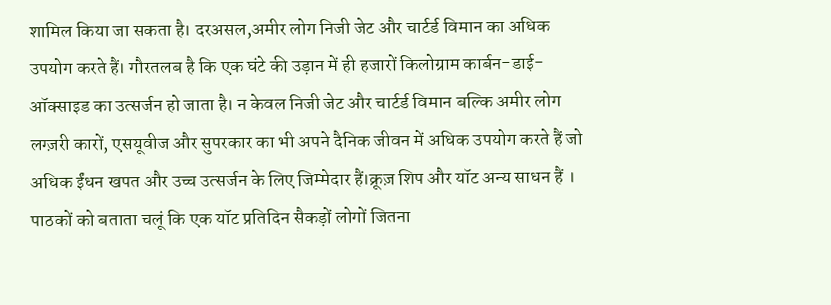शामिल किया जा सकता है। दरअसल,अमीर लोग निजी जेट और चार्टर्ड विमान का अधिक उपयोग करते हैं। गौरतलब है कि एक घंटे की उड़ान में ही हजारों किलोग्राम कार्बन-डाई-ऑक्साइड का उत्सर्जन हो जाता है। न केवल निजी जेट और चार्टर्ड विमान बल्कि अमीर लोग लग्ज़री कारों, एसयूवीज और सुपरकार का भी अपने दैनिक जीवन में अधिक उपयोग करते हैं जो अधिक ईंधन खपत और उच्च उत्सर्जन के लिए जिम्मेदार हैं।क्रूज़ शिप और यॉट अन्य साधन हैं । पाठकों को बताता चलूं कि एक यॉट प्रतिदिन सैकड़ों लोगों जितना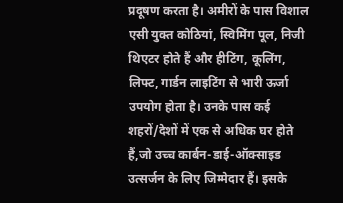प्रदूषण करता है। अमीरों के पास विशाल एसी युक्त कोठियां, स्विमिंग पूल, निजी थिएटर होते हैं और हीटिंग, कूलिंग, लिफ्ट, गार्डन लाइटिंग से भारी ऊर्जा उपयोग होता है। उनके पास कई शहरों/देशों में एक से अधिक घर होते हैं,जो उच्च कार्बन-डाई-ऑक्साइड उत्सर्जन के लिए जिम्मेदार हैं। इसके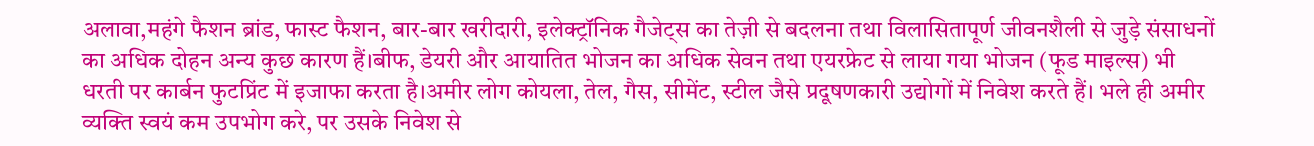अलावा,महंगे फैशन ब्रांड, फास्ट फैशन, बार-बार खरीदारी, इलेक्ट्रॉनिक गैजेट्स का तेज़ी से बदलना तथा विलासितापूर्ण जीवनशैली से जुड़े संसाधनों का अधिक दोहन अन्य कुछ कारण हैं।बीफ, डेयरी और आयातित भोजन का अधिक सेवन तथा एयरफ्रेट से लाया गया भोजन (फूड माइल्स) भी धरती पर कार्बन फुटप्रिंट में इजाफा करता है।अमीर लोग कोयला, तेल, गैस, सीमेंट, स्टील जैसे प्रदूषणकारी उद्योगों में निवेश करते हैं। भले ही अमीर व्यक्ति स्वयं कम उपभोग करे, पर उसके निवेश से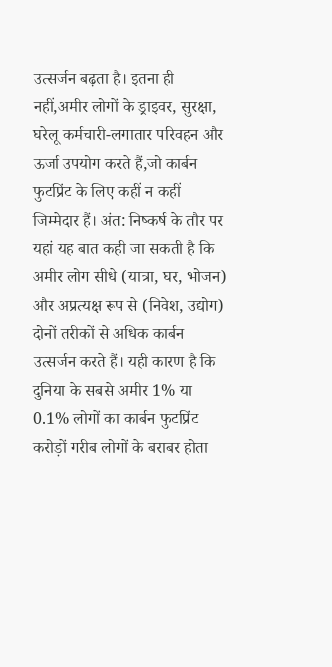उत्सर्जन बढ़ता है। इतना ही नहीं,अमीर लोगों के ड्राइवर, सुरक्षा, घरेलू कर्मचारी-लगातार परिवहन और ऊर्जा उपयोग करते हैं,जो कार्बन फुटप्रिंट के लिए कहीं न कहीं जिम्मेदार हैं। अंत: निष्कर्ष के तौर पर यहां यह बात कही जा सकती है कि अमीर लोग सीधे (यात्रा, घर, भोजन) और अप्रत्यक्ष रूप से (निवेश, उद्योग) दोनों तरीकों से अधिक कार्बन उत्सर्जन करते हैं। यही कारण है कि दुनिया के सबसे अमीर 1% या 0.1% लोगों का कार्बन फुटप्रिंट करोड़ों गरीब लोगों के बराबर होता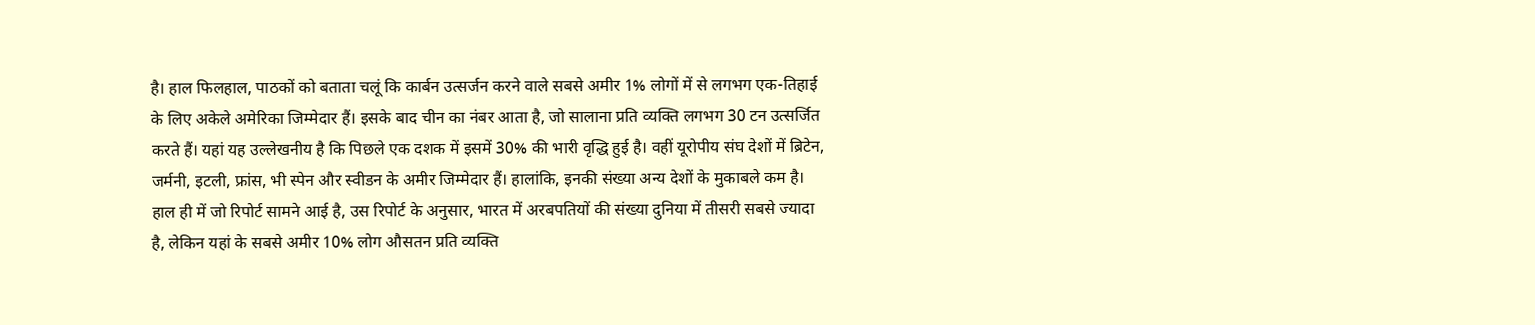है। हाल फिलहाल, पाठकों को बताता चलूं कि कार्बन उत्सर्जन करने वाले सबसे अमीर 1% लोगों में से लगभग एक-तिहाई के लिए अकेले अमेरिका जिम्मेदार हैं। इसके बाद चीन का नंबर आता है, जो सालाना प्रति व्यक्ति लगभग 30 टन उत्सर्जित करते हैं। यहां यह उल्लेखनीय है कि पिछले एक दशक में इसमें 30% की भारी वृद्धि हुई है। वहीं यूरोपीय संघ देशों में ब्रिटेन, जर्मनी, इटली, फ्रांस, भी स्पेन और स्वीडन के अमीर जिम्मेदार हैं। हालांकि, इनकी संख्या अन्य देशों के मुकाबले कम है। हाल ही में जो रिपोर्ट सामने आई है, उस रिपोर्ट के अनुसार, भारत में अरबपतियों की संख्या दुनिया में तीसरी सबसे ज्यादा है, लेकिन यहां के सबसे अमीर 10% लोग औसतन प्रति व्यक्ति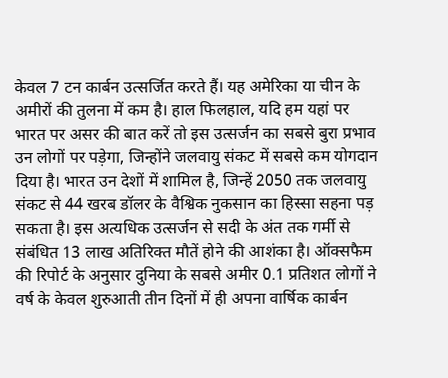केवल 7 टन कार्बन उत्सर्जित करते हैं। यह अमेरिका या चीन के अमीरों की तुलना में कम है। हाल फिलहाल, यदि हम यहां पर भारत पर असर की बात करें तो इस उत्सर्जन का सबसे बुरा प्रभाव उन लोगों पर पड़ेगा, जिन्होंने जलवायु संकट में सबसे कम योगदान दिया है। भारत उन देशों में शामिल है, जिन्हें 2050 तक जलवायु संकट से 44 खरब डॉलर के वैश्विक नुकसान का हिस्सा सहना पड़ सकता है। इस अत्यधिक उत्सर्जन से सदी के अंत तक गर्मी से संबंधित 13 लाख अतिरिक्त मौतें होने की आशंका है। ऑक्सफैम की रिपोर्ट के अनुसार दुनिया के सबसे अमीर 0.1 प्रतिशत लोगों ने वर्ष के केवल शुरुआती तीन दिनों में ही अपना वार्षिक कार्बन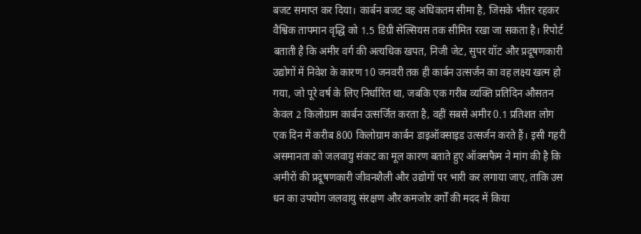बजट समाप्त कर दिया। कार्बन बजट वह अधिकतम सीमा है, जिसके भीतर रहकर वैश्विक तापमान वृद्धि को 1.5 डिग्री सेल्सियस तक सीमित रखा जा सकता है। रिपोर्ट बताती है कि अमीर वर्ग की अत्यधिक खपत, निजी जेट, सुपर यॉट और प्रदूषणकारी उद्योगों में निवेश के कारण 10 जनवरी तक ही कार्बन उत्सर्जन का वह लक्ष्य खत्म हो गया, जो पूरे वर्ष के लिए निर्धारित था, जबकि एक गरीब व्यक्ति प्रतिदिन औसतन केवल 2 किलोग्राम कार्बन उत्सर्जित करता है, वहीं सबसे अमीर 0.1 प्रतिशत लोग एक दिन में करीब 800 किलोग्राम कार्बन डाइऑक्साइड उत्सर्जन करते हैं। इसी गहरी असमानता को जलवायु संकट का मूल कारण बताते हुए ऑक्सफैम ने मांग की है कि अमीरों की प्रदूषणकारी जीवनशैली और उद्योगों पर भारी कर लगाया जाए, ताकि उस धन का उपयोग जलवायु संरक्षण और कमजोर वर्गों की मदद में किया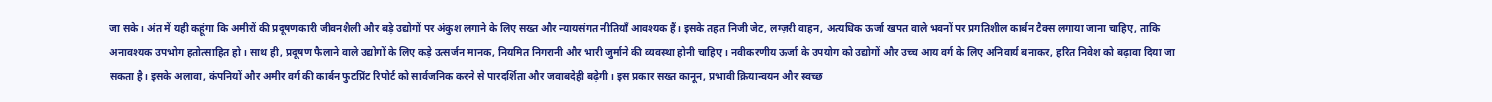जा सके। अंत में यही कहूंगा कि अमीरों की प्रदूषणकारी जीवनशैली और बड़े उद्योगों पर अंकुश लगाने के लिए सख्त और न्यायसंगत नीतियाँ आवश्यक हैं। इसके तहत निजी जेट, लग्ज़री वाहन, अत्यधिक ऊर्जा खपत वाले भवनों पर प्रगतिशील कार्बन टैक्स लगाया जाना चाहिए, ताकि अनावश्यक उपभोग हतोत्साहित हो। साथ ही, प्रदूषण फैलाने वाले उद्योगों के लिए कड़े उत्सर्जन मानक, नियमित निगरानी और भारी जुर्माने की व्यवस्था होनी चाहिए। नवीकरणीय ऊर्जा के उपयोग को उद्योगों और उच्च आय वर्ग के लिए अनिवार्य बनाकर, हरित निवेश को बढ़ावा दिया जा सकता है। इसके अलावा, कंपनियों और अमीर वर्ग की कार्बन फुटप्रिंट रिपोर्ट को सार्वजनिक करने से पारदर्शिता और जवाबदेही बढ़ेगी। इस प्रकार सख्त कानून, प्रभावी क्रियान्वयन और स्वच्छ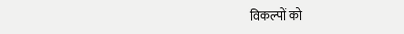विकल्पों को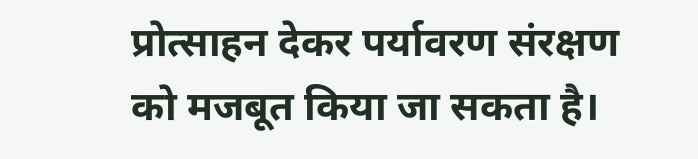प्रोत्साहन देकर पर्यावरण संरक्षण को मजबूत किया जा सकता है।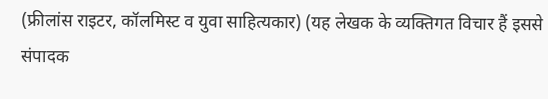(फ्रीलांस राइटर, कॉलमिस्ट व युवा साहित्यकार) (यह लेखक के व्यक्तिगत विचार हैं इससे संपादक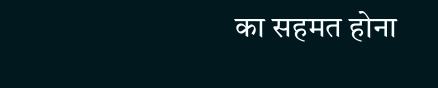का सहमत होना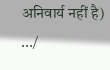अनिवार्य नहीं है) .../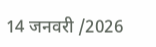14 जनवरी /2026